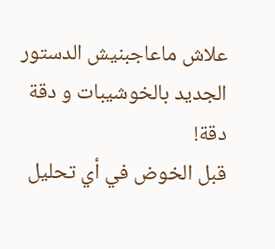علاش ماعاجبنيش الدستور الجديد بالخوشيبات و دقة دقة!
قبل الخوض في أي تحليل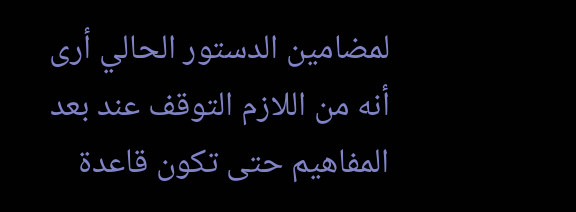لمضامين الدستور الحالي أرى أنه من اللازم التوقف عند بعد المفاهيم حتى تكون قاعدة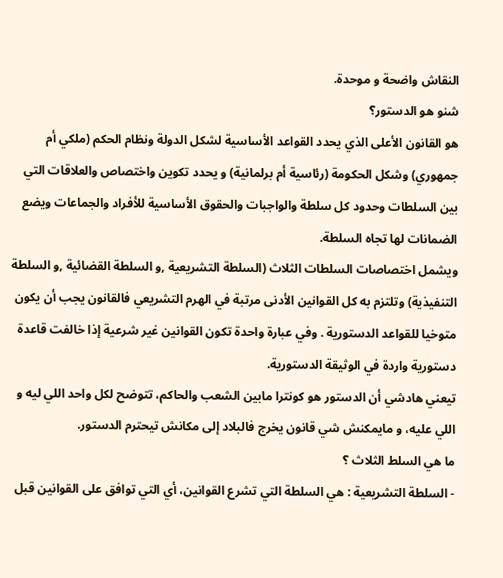النقاش واضحة و موحدة.
شنو هو الدستور؟
هو القانون الأعلى الذي يحدد القواعد الأساسية لشكل الدولة ونظام الحكم (ملكي أم جمهوري) وشكل الحكومة (رئاسية أم برلمانية) و يحدد تكوين واختصاص والعلاقات التي بين السلطات وحدود كل سلطة والواجبات والحقوق الأساسية للأفراد والجماعات ويضع الضمانات لها تجاه السلطة.
ويشمل اختصاصات السلطات الثلاث (السلطة التشريعية ,و السلطة القضائية ,و السلطة التنفيذية) وتلتزم به كل القوانين الأدنى مرتبة في الهرم التشريعي فالقانون يجب أن يكون متوخيا للقواعد الدستورية . وفي عبارة واحدة تكون القوانين غير شرعية إذا خالفت قاعدة دستورية واردة في الوثيقة الدستورية.
تيعني هادشي أن الدستور هو كونترا مابين الشعب والحاكم، تتوضح لكل واحد اللي ليه و اللي عليه، و مايمكنش شي قانون يخرج فالبلاد إلى مكانش تيحترم الدستور.
ما هي السلط الثلاث ؟
- السلطة التشريعية : هي السلطة التي تشرع القوانين، أي التي توافق على القوانين قبل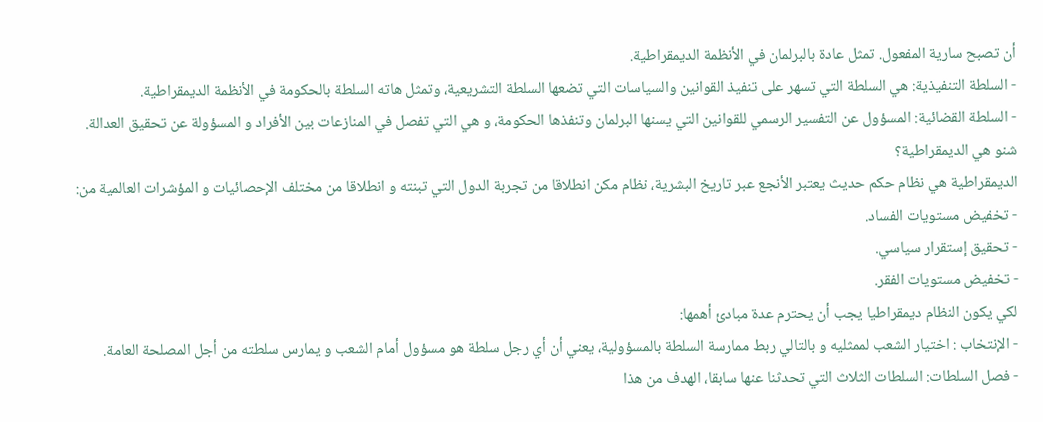أن تصبح سارية المفعول. تمثل عادة بالبرلمان في الأنظمة الديمقراطية.
- السلطة التنفيذية: هي السلطة التي تسهر على تنفيذ القوانين والسياسات التي تضعها السلطة التشريعية، وتمثل هاته السلطة بالحكومة في الأنظمة الديمقراطية.
- السلطة القضائية: المسؤول عن التفسير الرسمي للقوانين التي يسنها البرلمان وتنفذها الحكومة، و هي التي تفصل في المنازعات بين الأفراد و المسؤولة عن تحقيق العدالة.
شنو هي الديمقراطية؟
الديمقراطية هي نظام حكم حديث يعتبر الأنجع عبر تاريخ البشرية، نظام مكن انطلاقا من تجربة الدول التي تبنته و انطلاقا من مختلف الإحصائيات و المؤشرات العالمية من:
- تخفيض مستويات الفساد.
- تحقيق إستقرار سياسي.
- تخفيض مستويات الفقر.
لكي يكون النظام ديمقراطيا يجب أن يحترم عدة مبادئ أهمها:
- الإنتخاب : اختيار الشعب لممثليه و بالتالي ربط ممارسة السلطة بالمسؤولية، يعني أن أي رجل سلطة هو مسؤول أمام الشعب و يمارس سلطته من أجل المصلحة العامة.
- فصل السلطات: السلطات الثلاث التي تحدثنا عنها سابقا، الهدف من هذا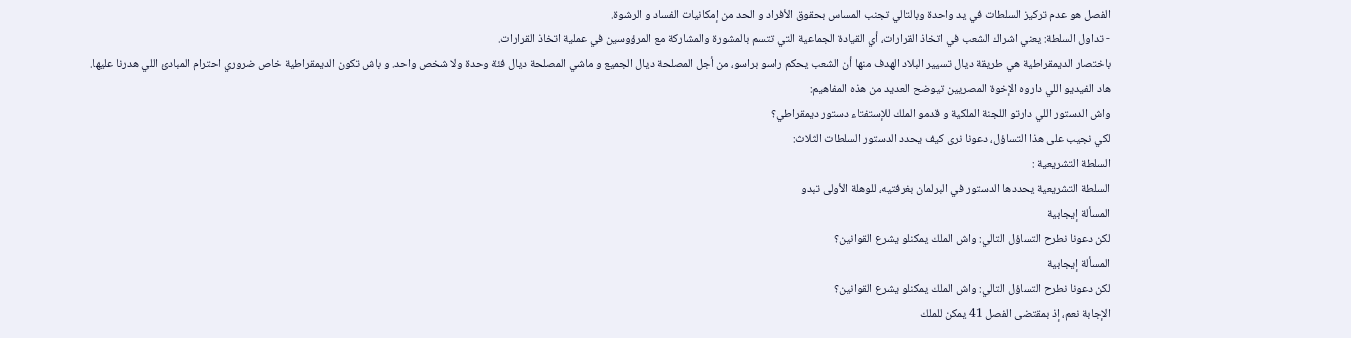الفصل هو عدم تركيز السلطات في يد واحدة وبالتالي تجنب المساس بحقوق الأفراد و الحد من إمكانيات الفساد و الرشوة.
- تداول السلطة: يعني اشراك الشعب في اتخاذ القرارات، أي القيادة الجماعية التي تتسم بالمشورة والمشاركة مع المرؤوسين في عملية اتخاذ القرارات.
باختصار الديمقراطية هي طريقة ديال تسيير البلاد الهدف منها أن الشعب يحكم راسو براسو، من أجل المصلحة ديال الجميع و ماشي المصلحة ديال فئة وحدة ولا شخص واحد. و باش تكون الديمقراطية خاص ضروري احترام المبادئ اللي هدرنا عليها.
هاد الفيديو اللي داروه الإخوة المصريين تيوضح العديد من هذه المفاهيم:
واش الدستور اللي دارتو اللجنة الملكية و قدمو الملك للإستفتاء دستور ديمقراطي؟
لكي نجيب على هذا التساؤل، دعونا نرى كيف يحدد الدستور السلطات الثلاث:
السلطة التشريعية :
السلطة التشريعية يحددها الدستور في البرلمان بغرفتيه، للوهلة الأولى تبدو
المسألة إيجابية
لكن دعونا نطرح التساؤل التالي: واش الملك يمكنلو يشرع القوانين؟
المسألة إيجابية
لكن دعونا نطرح التساؤل التالي: واش الملك يمكنلو يشرع القوانين؟
الإجابة نعم، إذ بمقتضى الفصل 41 يمكن للملك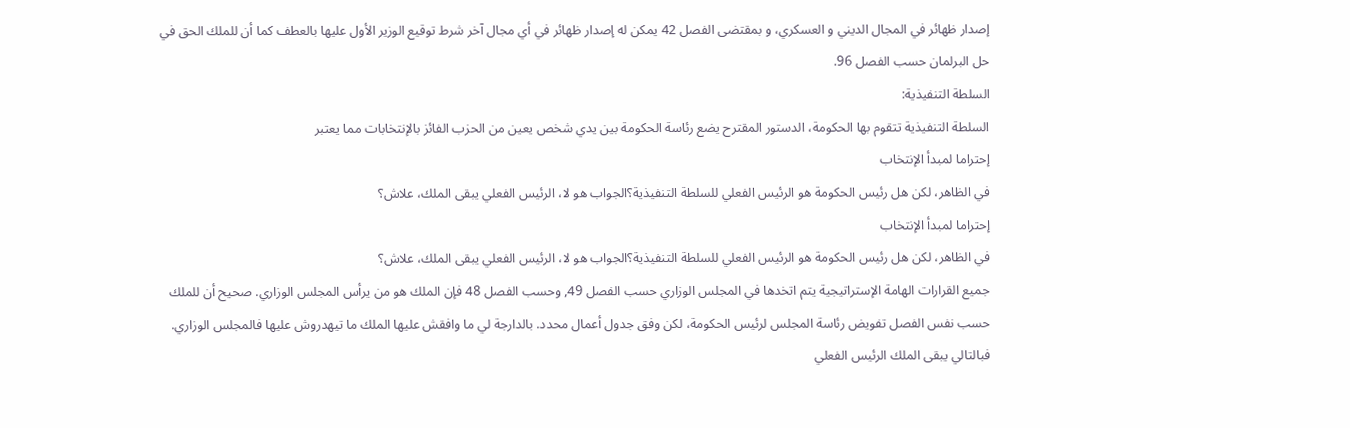إصدار ظهائر في المجال الديني و العسكري، و بمقتضى الفصل 42 يمكن له إصدار ظهائر في أي مجال آخر شرط توقيع الوزير الأول عليها بالعطف كما أن للملك الحق في حل البرلمان حسب الفصل 96.
السلطة التنفيذية:
السلطة التنفيذية تتقوم بها الحكومة، الدستور المقترح يضع رئاسة الحكومة بين يدي شخص يعين من الحزب الفائز بالإنتخابات مما يعتبر
إحتراما لمبدأ الإنتخاب
في الظاهر، لكن هل رئيس الحكومة هو الرئيس الفعلي للسلطة التنفيذية؟الجواب هو لا، الرئيس الفعلي يبقى الملك، علاش؟
إحتراما لمبدأ الإنتخاب
في الظاهر، لكن هل رئيس الحكومة هو الرئيس الفعلي للسلطة التنفيذية؟الجواب هو لا، الرئيس الفعلي يبقى الملك، علاش؟
جميع القرارات الهامة الإستراتيجية يتم اتخدها في المجلس الوزاري حسب الفصل 49, وحسب الفصل 48 فإن الملك هو من يرأس المجلس الوزاري. صحيح أن للملك حسب نفس الفصل تفويض رئاسة المجلس لرئيس الحكومة، لكن وفق جدول أعمال محدد. بالدارجة لي ما وافقش عليها الملك ما تيهدروش عليها فالمجلس الوزاري. فبالتالي يبقى الملك الرئيس الفعلي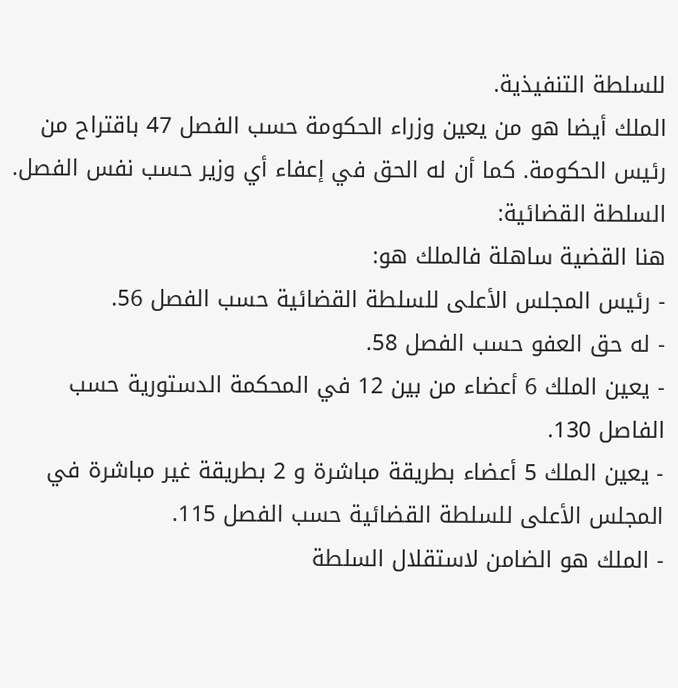للسلطة التنفيذية.
الملك أيضا هو من يعين وزراء الحكومة حسب الفصل 47 باقتراح من رئيس الحكومة. كما أن له الحق في إعفاء أي وزير حسب نفس الفصل.
السلطة القضائية:
هنا القضية ساهلة فالملك هو:
- رئيس المجلس الأعلى للسلطة القضائية حسب الفصل 56.
- له حق العفو حسب الفصل 58.
- يعين الملك 6 أعضاء من بين 12 في المحكمة الدستورية حسب الفاصل 130.
- يعين الملك 5 أعضاء بطريقة مباشرة و 2 بطريقة غير مباشرة في المجلس الأعلى للسلطة القضائية حسب الفصل 115.
- الملك هو الضامن لاستقلال السلطة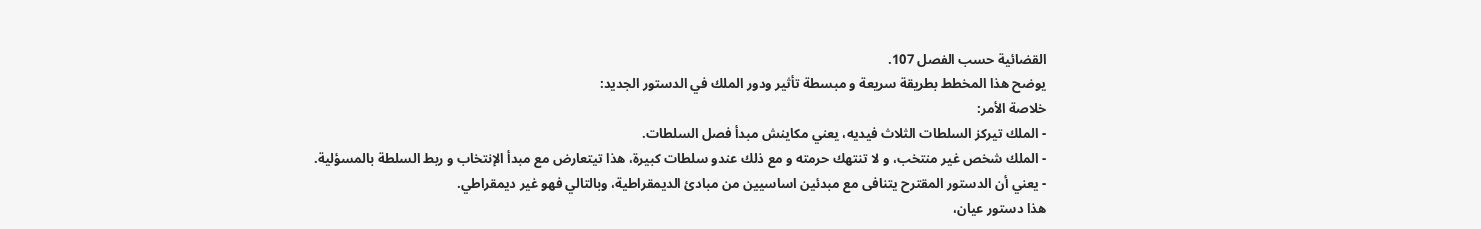القضائية حسب الفصل 107.
يوضح هذا المخطط بطريقة سريعة و مبسطة تأثير ودور الملك في الدستور الجديد:
خلاصة الأمر:
- الملك تيركز السلطات الثلاث فيديه، يعني مكاينش مبدأ فصل السلطات.
- الملك شخص غير منتخب، و لا تنتهك حرمته و مع ذلك عندو سلطات كبيرة، هذا تيتعارض مع مبدأ الإنتخاب و ربط السلطة بالمسؤلية.
- يعني أن الدستور المقترح يتنافى مع مبدئين اساسيين من مبادئ الديمقراطية، وبالتالي فهو غير ديمقراطي.
هذا دستور عيان،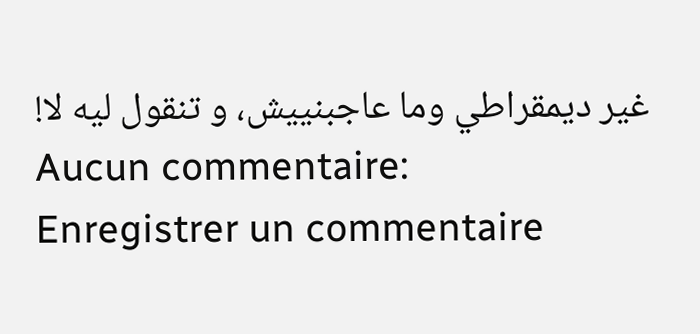غير ديمقراطي وما عاجبنييش، و تنقول ليه لا!
Aucun commentaire:
Enregistrer un commentaire